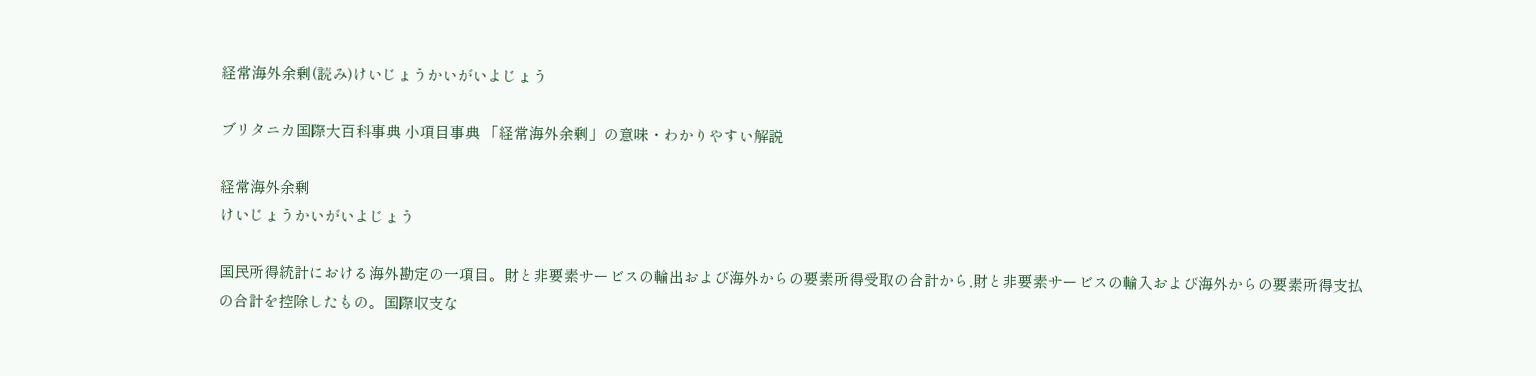経常海外余剰(読み)けいじょうかいがいよじょう

ブリタニカ国際大百科事典 小項目事典 「経常海外余剰」の意味・わかりやすい解説

経常海外余剰
けいじょうかいがいよじょう

国民所得統計における海外勘定の一項目。財と非要素サービスの輸出および海外からの要素所得受取の合計から,財と非要素サービスの輸入および海外からの要素所得支払の合計を控除したもの。国際収支な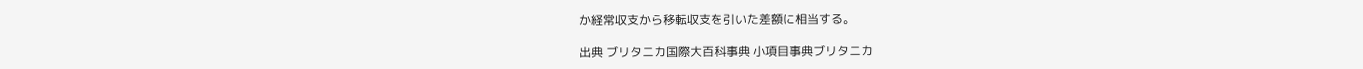か経常収支から移転収支を引いた差額に相当する。

出典 ブリタニカ国際大百科事典 小項目事典ブリタニカ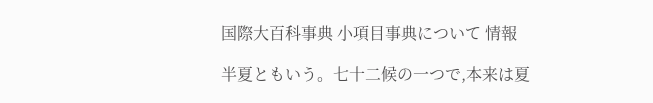国際大百科事典 小項目事典について 情報

半夏ともいう。七十二候の一つで,本来は夏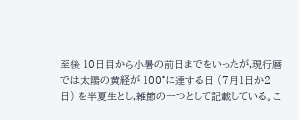至後 10日目から小暑の前日までをいったが,現行暦では太陽の黄経が 100°に達する日 (7月1日か2日) を半夏生とし,雑節の一つとして記載している。こ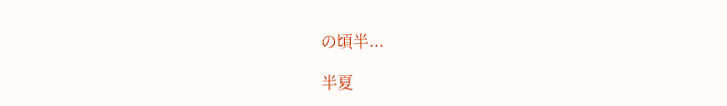の頃半...

半夏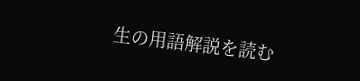生の用語解説を読む